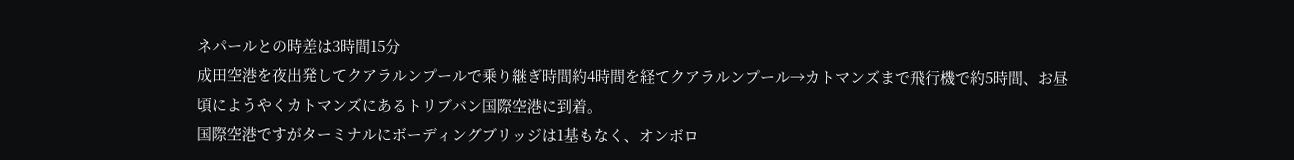ネパールとの時差は3時間15分
成田空港を夜出発してクアラルンプールで乗り継ぎ時間約4時間を経てクアラルンプール→カトマンズまで飛行機で約5時間、お昼頃にようやくカトマンズにあるトリブバン国際空港に到着。
国際空港ですがターミナルにボーディングブリッジは1基もなく、オンボロ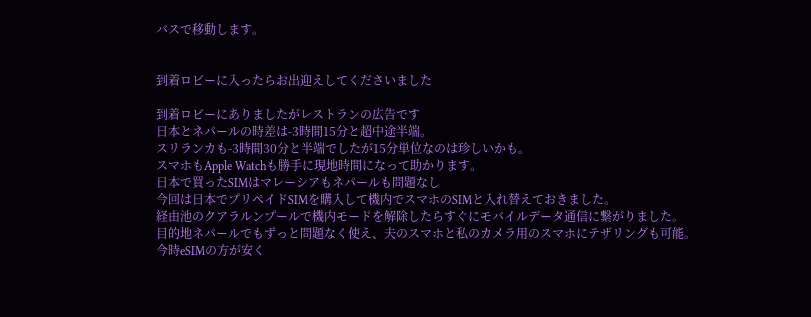バスで移動します。


到着ロビーに入ったらお出迎えしてくださいました

到着ロビーにありましたがレストランの広告です
日本とネパールの時差は-3時間15分と超中途半端。
スリランカも-3時間30分と半端でしたが15分単位なのは珍しいかも。
スマホもApple Watchも勝手に現地時間になって助かります。
日本で買ったSIMはマレーシアもネパールも問題なし
今回は日本でプリペイドSIMを購入して機内でスマホのSIMと入れ替えておきました。
経由池のクアラルンプールで機内モードを解除したらすぐにモバイルデータ通信に繋がりました。
目的地ネパールでもずっと問題なく使え、夫のスマホと私のカメラ用のスマホにテザリングも可能。
今時eSIMの方が安く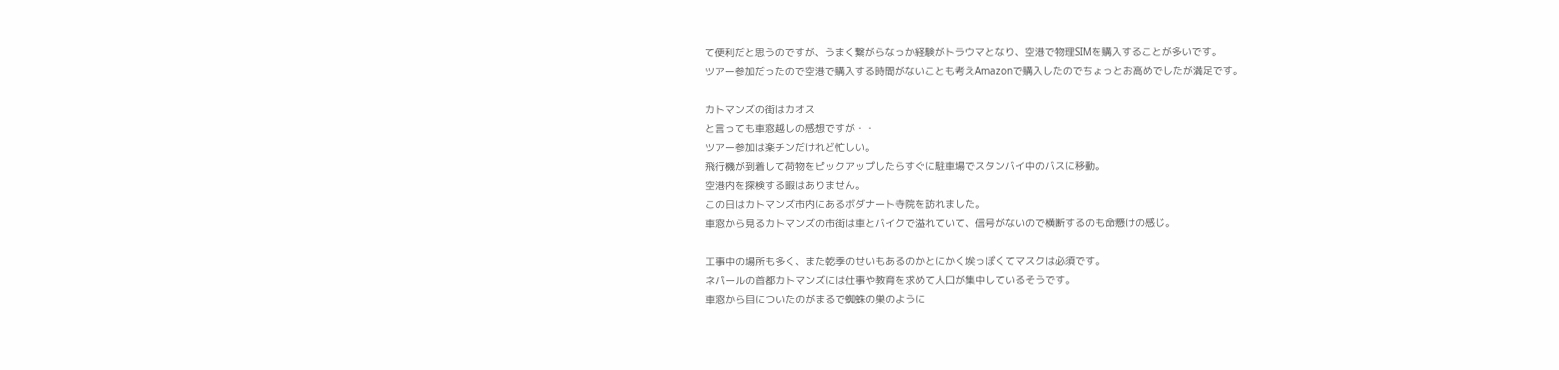て便利だと思うのですが、うまく繋がらなっか経験がトラウマとなり、空港で物理SIMを購入することが多いです。
ツアー参加だったので空港で購入する時間がないことも考えAmazonで購入したのでちょっとお高めでしたが満足です。

カトマンズの街はカオス
と言っても車窓越しの感想ですが・・
ツアー参加は楽チンだけれど忙しい。
飛行機が到着して荷物をピックアップしたらすぐに駐車場でスタンバイ中のバスに移動。
空港内を探検する暇はありません。
この日はカトマンズ市内にあるボダナート寺院を訪れました。
車窓から見るカトマンズの市街は車とバイクで溢れていて、信号がないので横断するのも命懸けの感じ。

工事中の場所も多く、また乾季のせいもあるのかとにかく埃っぽくてマスクは必須です。
ネパールの首都カトマンズには仕事や教育を求めて人口が集中しているそうです。
車窓から目についたのがまるで蜘蛛の巣のように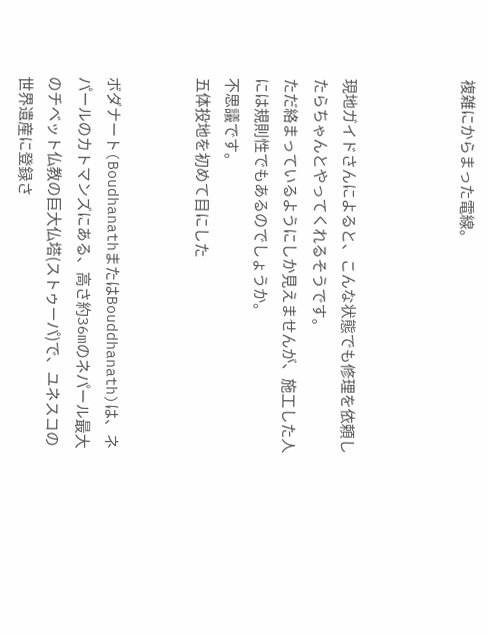複雑にからまった電線。



現地ガイドさんによると、こんな状態でも修理を依頼したらちゃんとやってくれるそうです。
ただ絡まっているようにしか見えませんが、施工した人には規則性でもあるのでしょうか。
不思議です。
五体投地を初めて目にした


ボダナート(BoudhanathまたはBouddhanath)は、ネパールのカトマンズにある、高さ約36mのネパール最大のチベット仏教の巨大仏塔(ストゥーパ)で、ユネスコの世界遺産に登録さ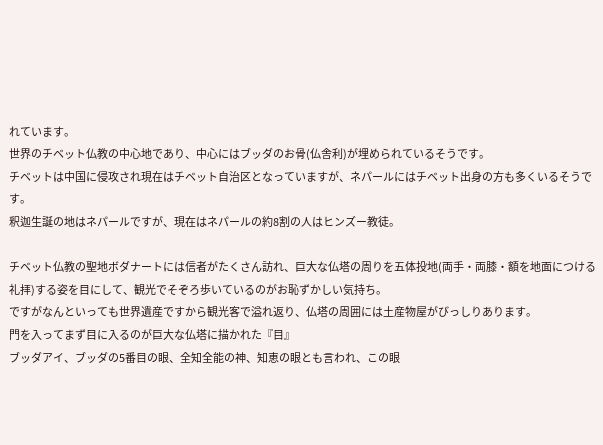れています。
世界のチベット仏教の中心地であり、中心にはブッダのお骨(仏舎利)が埋められているそうです。
チベットは中国に侵攻され現在はチベット自治区となっていますが、ネパールにはチベット出身の方も多くいるそうです。
釈迦生誕の地はネパールですが、現在はネパールの約8割の人はヒンズー教徒。

チベット仏教の聖地ボダナートには信者がたくさん訪れ、巨大な仏塔の周りを五体投地(両手・両膝・額を地面につける礼拝)する姿を目にして、観光でそぞろ歩いているのがお恥ずかしい気持ち。
ですがなんといっても世界遺産ですから観光客で溢れ返り、仏塔の周囲には土産物屋がびっしりあります。
門を入ってまず目に入るのが巨大な仏塔に描かれた『目』
ブッダアイ、ブッダの5番目の眼、全知全能の神、知恵の眼とも言われ、この眼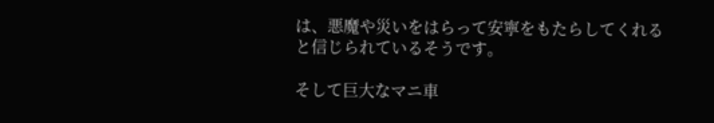は、悪魔や災いをはらって安寧をもたらしてくれると信じられているそうです。

そして巨大なマニ車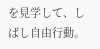を見学して、しばし自由行動。